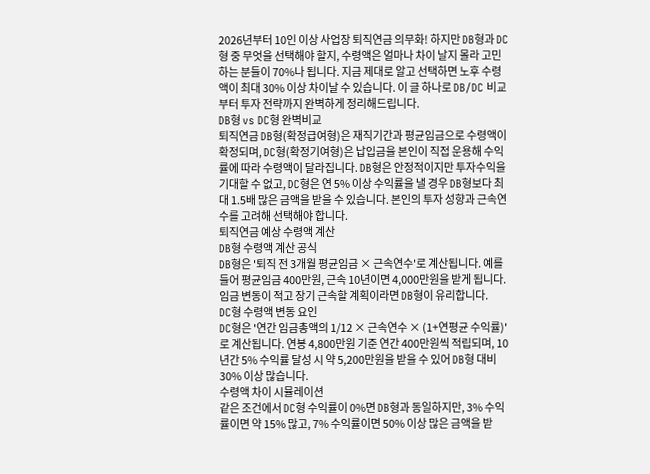2026년부터 10인 이상 사업장 퇴직연금 의무화! 하지만 DB형과 DC형 중 무엇을 선택해야 할지, 수령액은 얼마나 차이 날지 몰라 고민하는 분들이 70%나 됩니다. 지금 제대로 알고 선택하면 노후 수령액이 최대 30% 이상 차이날 수 있습니다. 이 글 하나로 DB/DC 비교부터 투자 전략까지 완벽하게 정리해드립니다.
DB형 vs DC형 완벽비교
퇴직연금 DB형(확정급여형)은 재직기간과 평균임금으로 수령액이 확정되며, DC형(확정기여형)은 납입금을 본인이 직접 운용해 수익률에 따라 수령액이 달라집니다. DB형은 안정적이지만 투자수익을 기대할 수 없고, DC형은 연 5% 이상 수익률을 낼 경우 DB형보다 최대 1.5배 많은 금액을 받을 수 있습니다. 본인의 투자 성향과 근속연수를 고려해 선택해야 합니다.
퇴직연금 예상 수령액 계산
DB형 수령액 계산 공식
DB형은 '퇴직 전 3개월 평균임금 × 근속연수'로 계산됩니다. 예를 들어 평균임금 400만원, 근속 10년이면 4,000만원을 받게 됩니다. 임금 변동이 적고 장기 근속할 계획이라면 DB형이 유리합니다.
DC형 수령액 변동 요인
DC형은 '연간 임금총액의 1/12 × 근속연수 × (1+연평균 수익률)'로 계산됩니다. 연봉 4,800만원 기준 연간 400만원씩 적립되며, 10년간 5% 수익률 달성 시 약 5,200만원을 받을 수 있어 DB형 대비 30% 이상 많습니다.
수령액 차이 시뮬레이션
같은 조건에서 DC형 수익률이 0%면 DB형과 동일하지만, 3% 수익률이면 약 15% 많고, 7% 수익률이면 50% 이상 많은 금액을 받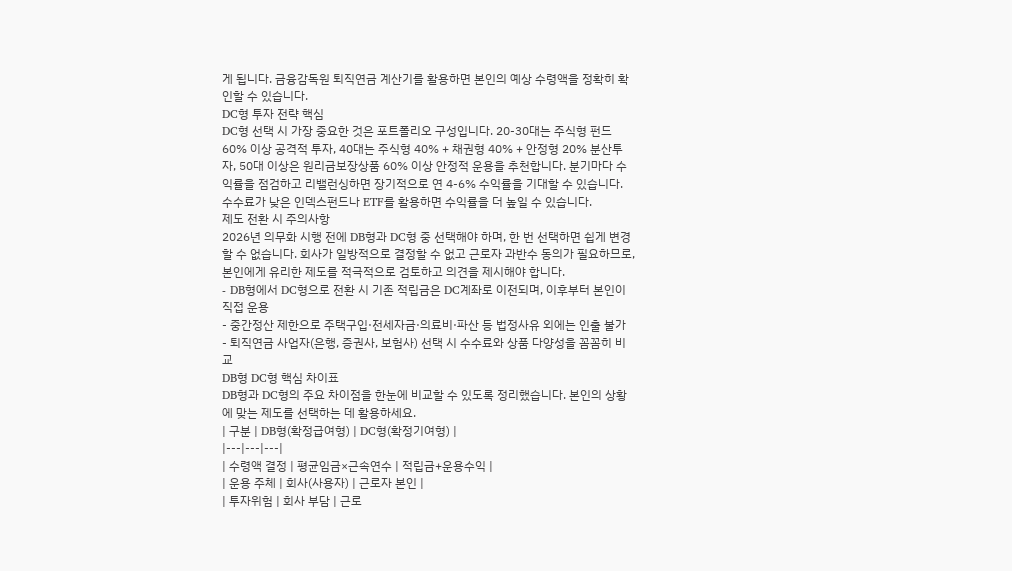게 됩니다. 금융감독원 퇴직연금 계산기를 활용하면 본인의 예상 수령액을 정확히 확인할 수 있습니다.
DC형 투자 전략 핵심
DC형 선택 시 가장 중요한 것은 포트폴리오 구성입니다. 20-30대는 주식형 펀드 60% 이상 공격적 투자, 40대는 주식형 40% + 채권형 40% + 안정형 20% 분산투자, 50대 이상은 원리금보장상품 60% 이상 안정적 운용을 추천합니다. 분기마다 수익률을 점검하고 리밸런싱하면 장기적으로 연 4-6% 수익률을 기대할 수 있습니다. 수수료가 낮은 인덱스펀드나 ETF를 활용하면 수익률을 더 높일 수 있습니다.
제도 전환 시 주의사항
2026년 의무화 시행 전에 DB형과 DC형 중 선택해야 하며, 한 번 선택하면 쉽게 변경할 수 없습니다. 회사가 일방적으로 결정할 수 없고 근로자 과반수 동의가 필요하므로, 본인에게 유리한 제도를 적극적으로 검토하고 의견을 제시해야 합니다.
- DB형에서 DC형으로 전환 시 기존 적립금은 DC계좌로 이전되며, 이후부터 본인이 직접 운용
- 중간정산 제한으로 주택구입·전세자금·의료비·파산 등 법정사유 외에는 인출 불가
- 퇴직연금 사업자(은행, 증권사, 보험사) 선택 시 수수료와 상품 다양성을 꼼꼼히 비교
DB형 DC형 핵심 차이표
DB형과 DC형의 주요 차이점을 한눈에 비교할 수 있도록 정리했습니다. 본인의 상황에 맞는 제도를 선택하는 데 활용하세요.
| 구분 | DB형(확정급여형) | DC형(확정기여형) |
|---|---|---|
| 수령액 결정 | 평균임금×근속연수 | 적립금+운용수익 |
| 운용 주체 | 회사(사용자) | 근로자 본인 |
| 투자위험 | 회사 부담 | 근로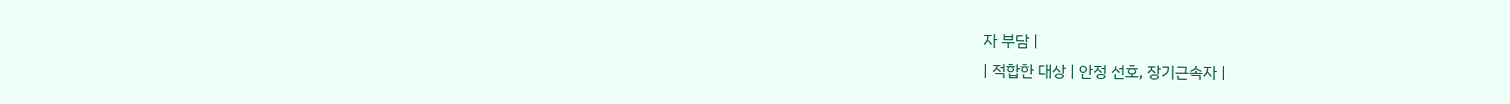자 부담 |
| 적합한 대상 | 안정 선호, 장기근속자 |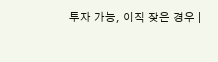투자 가능, 이직 잦은 경우 |